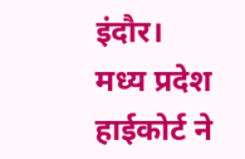इंदौर। मध्य प्रदेश हाईकोर्ट ने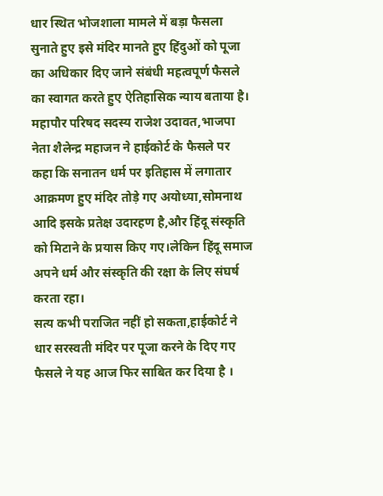धार स्थित भोजशाला मामले में बड़ा फैसला सुनाते हुए इसे मंदिर मानते हुए हिंदुओं को पूजा का अधिकार दिए जाने संबंधी महत्वपूर्ण फैसले का स्वागत करते हुए ऐतिहासिक न्याय बताया है। महापौर परिषद सदस्य राजेश उदावत,भाजपा नेता शैलेन्द्र महाजन ने हाईकोर्ट के फैसले पर कहा कि सनातन धर्म पर इतिहास में लगातार आक्रमण हुए मंदिर तोड़े गए अयोध्या,सोमनाथ आदि इसके प्रतेक्ष उदारहण है,और हिंदू संस्कृति को मिटाने के प्रयास किए गए।लेकिन हिंदू समाज अपने धर्म और संस्कृति की रक्षा के लिए संघर्ष करता रहा।
सत्य कभी पराजित नहीं हो सकता,हाईकोर्ट ने धार सरस्वती मंदिर पर पूजा करने के दिए गए फैसले ने यह आज फिर साबित कर दिया है ।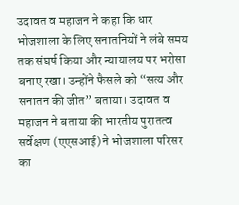उदावत व महाजन ने कहा कि धार भोजशाला के लिए सनातनियों ने लंबे समय तक संघर्ष किया और न्यायालय पर भरोसा बनाए रखा। उन्होंने फैसले को “सत्य और सनातन की जीत” बताया। उदावत व महाजन ने बताया की भारतीय पुरातत्व सर्वेक्षण (एएसआई) ने भोजशाला परिसर का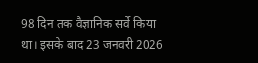98 दिन तक वैज्ञानिक सर्वे किया था। इसके बाद 23 जनवरी 2026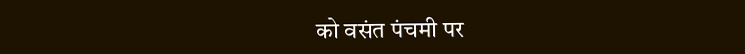को वसंत पंचमी पर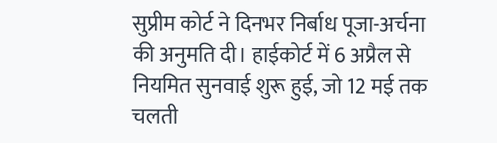सुप्रीम कोर्ट ने दिनभर निर्बाध पूजा-अर्चना की अनुमति दी। हाईकोर्ट में 6 अप्रैल से नियमित सुनवाई शुरू हुई, जो 12 मई तक चलती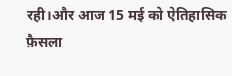रही।और आज 15 मई को ऐतिहासिक फ़ैसला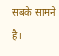सबके सामने है।